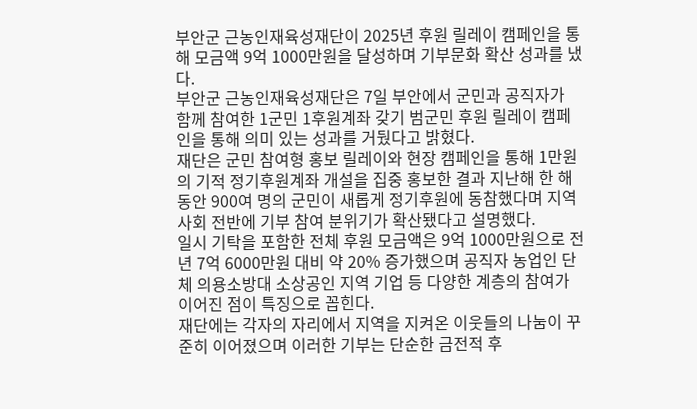부안군 근농인재육성재단이 2025년 후원 릴레이 캠페인을 통해 모금액 9억 1000만원을 달성하며 기부문화 확산 성과를 냈다.
부안군 근농인재육성재단은 7일 부안에서 군민과 공직자가 함께 참여한 1군민 1후원계좌 갖기 범군민 후원 릴레이 캠페인을 통해 의미 있는 성과를 거뒀다고 밝혔다.
재단은 군민 참여형 홍보 릴레이와 현장 캠페인을 통해 1만원의 기적 정기후원계좌 개설을 집중 홍보한 결과 지난해 한 해 동안 900여 명의 군민이 새롭게 정기후원에 동참했다며 지역사회 전반에 기부 참여 분위기가 확산됐다고 설명했다.
일시 기탁을 포함한 전체 후원 모금액은 9억 1000만원으로 전년 7억 6000만원 대비 약 20% 증가했으며 공직자 농업인 단체 의용소방대 소상공인 지역 기업 등 다양한 계층의 참여가 이어진 점이 특징으로 꼽힌다.
재단에는 각자의 자리에서 지역을 지켜온 이웃들의 나눔이 꾸준히 이어졌으며 이러한 기부는 단순한 금전적 후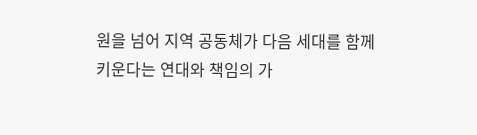원을 넘어 지역 공동체가 다음 세대를 함께 키운다는 연대와 책임의 가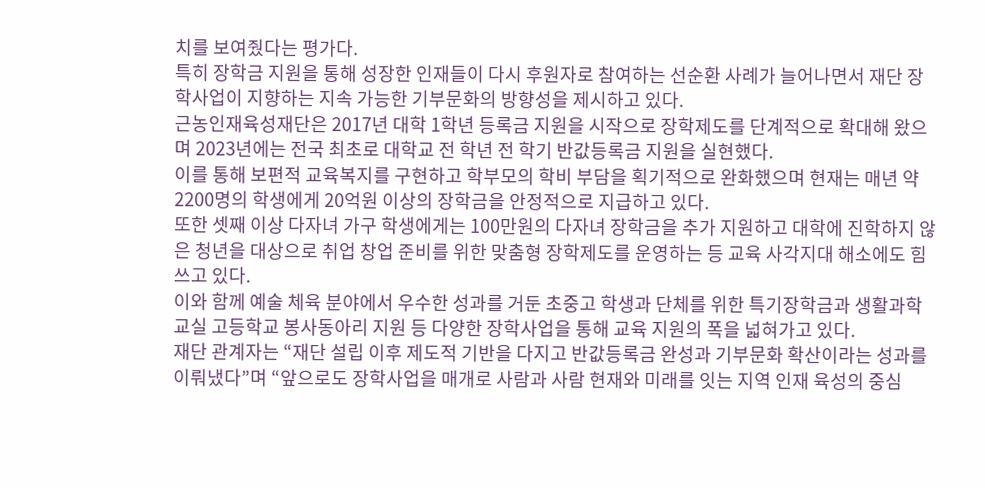치를 보여줬다는 평가다.
특히 장학금 지원을 통해 성장한 인재들이 다시 후원자로 참여하는 선순환 사례가 늘어나면서 재단 장학사업이 지향하는 지속 가능한 기부문화의 방향성을 제시하고 있다.
근농인재육성재단은 2017년 대학 1학년 등록금 지원을 시작으로 장학제도를 단계적으로 확대해 왔으며 2023년에는 전국 최초로 대학교 전 학년 전 학기 반값등록금 지원을 실현했다.
이를 통해 보편적 교육복지를 구현하고 학부모의 학비 부담을 획기적으로 완화했으며 현재는 매년 약 2200명의 학생에게 20억원 이상의 장학금을 안정적으로 지급하고 있다.
또한 셋째 이상 다자녀 가구 학생에게는 100만원의 다자녀 장학금을 추가 지원하고 대학에 진학하지 않은 청년을 대상으로 취업 창업 준비를 위한 맞춤형 장학제도를 운영하는 등 교육 사각지대 해소에도 힘쓰고 있다.
이와 함께 예술 체육 분야에서 우수한 성과를 거둔 초중고 학생과 단체를 위한 특기장학금과 생활과학교실 고등학교 봉사동아리 지원 등 다양한 장학사업을 통해 교육 지원의 폭을 넓혀가고 있다.
재단 관계자는 “재단 설립 이후 제도적 기반을 다지고 반값등록금 완성과 기부문화 확산이라는 성과를 이뤄냈다”며 “앞으로도 장학사업을 매개로 사람과 사람 현재와 미래를 잇는 지역 인재 육성의 중심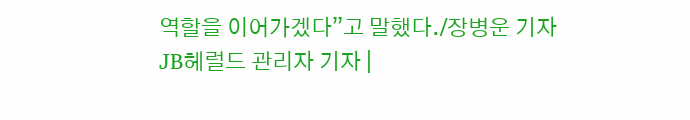역할을 이어가겠다”고 말했다./장병운 기자
JB헤럴드 관리자 기자 |